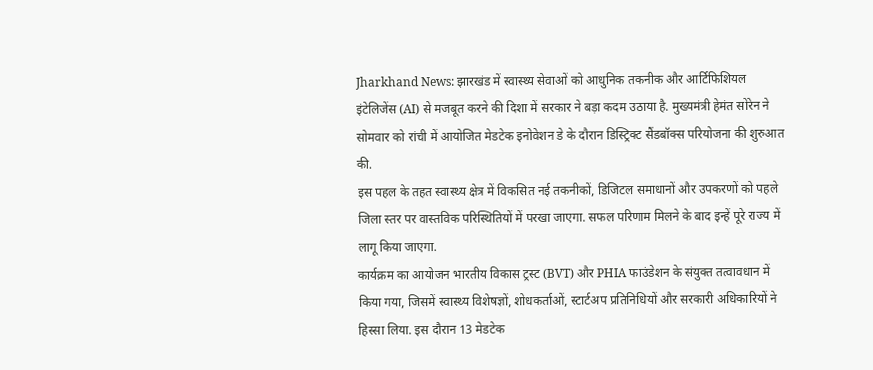Jharkhand News: झारखंड में स्वास्थ्य सेवाओं को आधुनिक तकनीक और आर्टिफिशियल इंटेलिजेंस (AI) से मजबूत करने की दिशा में सरकार ने बड़ा कदम उठाया है. मुख्यमंत्री हेमंत सोरेन ने सोमवार को रांची में आयोजित मेडटेक इनोवेशन डे के दौरान डिस्ट्रिक्ट सैंडबॉक्स परियोजना की शुरुआत की.
इस पहल के तहत स्वास्थ्य क्षेत्र में विकसित नई तकनीकों, डिजिटल समाधानों और उपकरणों को पहले जिला स्तर पर वास्तविक परिस्थितियों में परखा जाएगा. सफल परिणाम मिलने के बाद इन्हें पूरे राज्य में लागू किया जाएगा.
कार्यक्रम का आयोजन भारतीय विकास ट्रस्ट (BVT) और PHIA फाउंडेशन के संयुक्त तत्वावधान में किया गया, जिसमें स्वास्थ्य विशेषज्ञों, शोधकर्ताओं, स्टार्टअप प्रतिनिधियों और सरकारी अधिकारियों ने हिस्सा लिया. इस दौरान 13 मेडटेक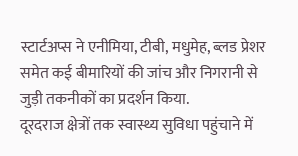स्टार्टअप्स ने एनीमिया, टीबी, मधुमेह, ब्लड प्रेशर समेत कई बीमारियों की जांच और निगरानी से जुड़ी तकनीकों का प्रदर्शन किया.
दूरदराज क्षेत्रों तक स्वास्थ्य सुविधा पहुंचाने में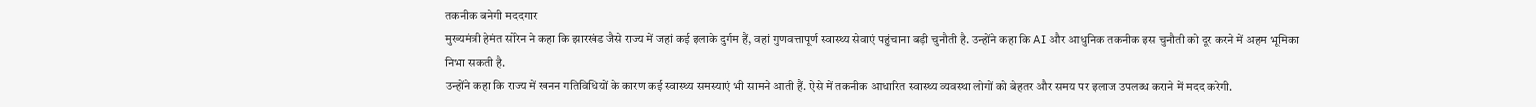तकनीक बनेगी मददगार
मुख्यमंत्री हेमंत सोरेन ने कहा कि झारखंड जैसे राज्य में जहां कई इलाके दुर्गम हैं, वहां गुणवत्तापूर्ण स्वास्थ्य सेवाएं पहुंचाना बड़ी चुनौती है. उन्होंने कहा कि AI और आधुनिक तकनीक इस चुनौती को दूर करने में अहम भूमिका निभा सकती है.
उन्होंने कहा कि राज्य में खनन गतिविधियों के कारण कई स्वास्थ्य समस्याएं भी सामने आती हैं. ऐसे में तकनीक आधारित स्वास्थ्य व्यवस्था लोगों को बेहतर और समय पर इलाज उपलब्ध कराने में मदद करेगी.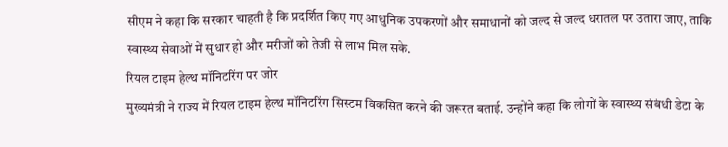सीएम ने कहा कि सरकार चाहती है कि प्रदर्शित किए गए आधुनिक उपकरणों और समाधानों को जल्द से जल्द धरातल पर उतारा जाए, ताकि स्वास्थ्य सेवाओं में सुधार हो और मरीजों को तेजी से लाभ मिल सके.
रियल टाइम हेल्थ मॉनिटरिंग पर जोर
मुख्यमंत्री ने राज्य में रियल टाइम हेल्थ मॉनिटरिंग सिस्टम विकसित करने की जरूरत बताई. उन्होंने कहा कि लोगों के स्वास्थ्य संबंधी डेटा के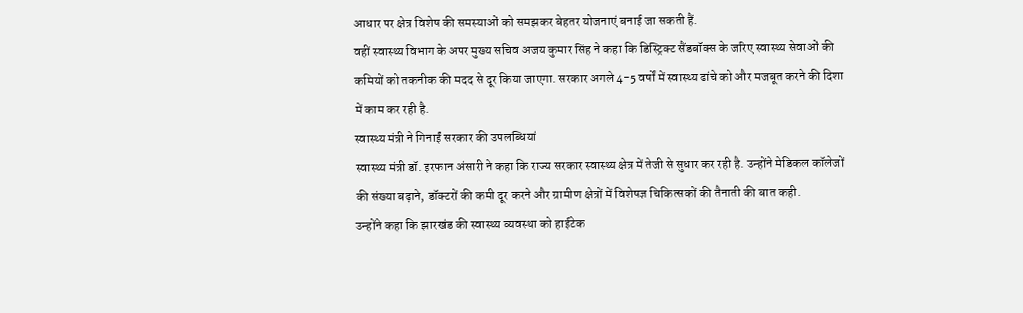आधार पर क्षेत्र विशेष की समस्याओं को समझकर बेहतर योजनाएं बनाई जा सकती हैं.
वहीं स्वास्थ्य विभाग के अपर मुख्य सचिव अजय कुमार सिंह ने कहा कि डिस्ट्रिक्ट सैंडबॉक्स के जरिए स्वास्थ्य सेवाओं की कमियों को तकनीक की मदद से दूर किया जाएगा. सरकार अगले 4-5 वर्षों में स्वास्थ्य ढांचे को और मजबूत करने की दिशा में काम कर रही है.
स्वास्थ्य मंत्री ने गिनाईं सरकार की उपलब्धियां
स्वास्थ्य मंत्री डॉ. इरफान अंसारी ने कहा कि राज्य सरकार स्वास्थ्य क्षेत्र में तेजी से सुधार कर रही है. उन्होंने मेडिकल कॉलेजों की संख्या बढ़ाने, डॉक्टरों की कमी दूर करने और ग्रामीण क्षेत्रों में विशेषज्ञ चिकित्सकों की तैनाती की बात कही.
उन्होंने कहा कि झारखंड की स्वास्थ्य व्यवस्था को हाईटेक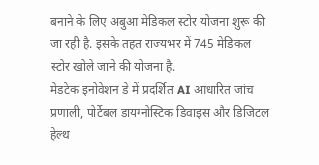बनाने के लिए अबुआ मेडिकल स्टोर योजना शुरू की जा रही है. इसके तहत राज्यभर में 745 मेडिकल स्टोर खोले जाने की योजना है.
मेडटेक इनोवेशन डे में प्रदर्शित AI आधारित जांच प्रणाली, पोर्टेबल डायग्नोस्टिक डिवाइस और डिजिटल हेल्थ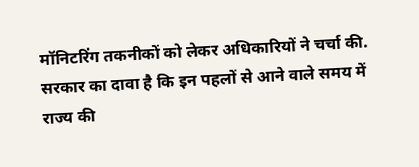मॉनिटरिंग तकनीकों को लेकर अधिकारियों ने चर्चा की. सरकार का दावा है कि इन पहलों से आने वाले समय में राज्य की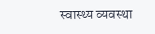स्वास्थ्य व्यवस्था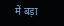में बड़ा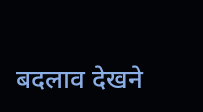बदलाव देखने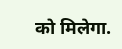को मिलेगा.